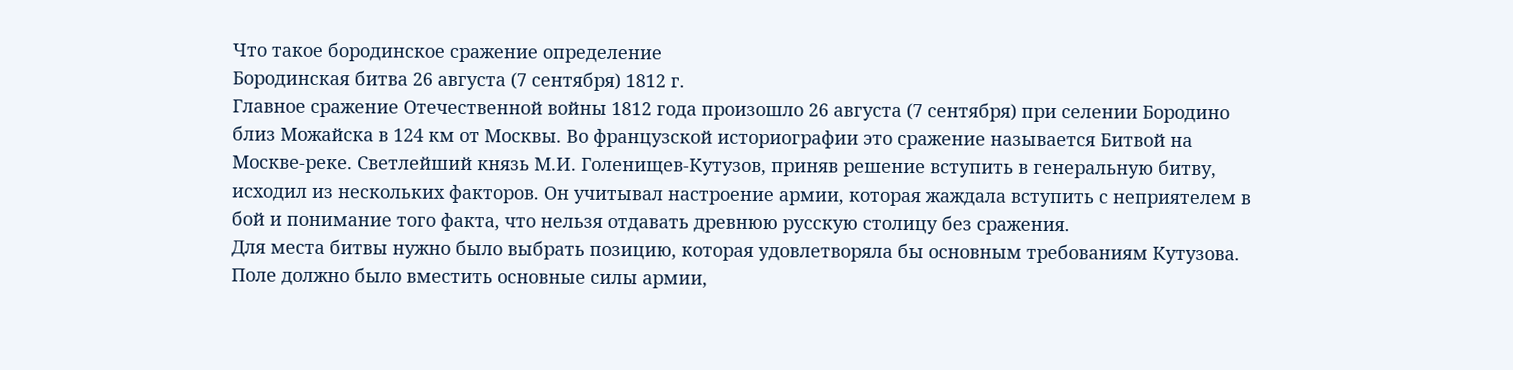Что такое бородинское сражение определение
Бородинская битва 26 августа (7 сентября) 1812 г.
Главное сражение Отечественной войны 1812 года произошло 26 августа (7 сентября) при селении Бородино близ Можайска в 124 км от Москвы. Во французской историографии это сражение называется Битвой на Москве-реке. Светлейший князь М.И. Голенищев-Кутузов, приняв решение вступить в генеральную битву, исходил из нескольких факторов. Он учитывал настроение армии, которая жаждала вступить с неприятелем в бой и понимание того факта, что нельзя отдавать древнюю русскую столицу без сражения.
Для места битвы нужно было выбрать позицию, которая удовлетворяла бы основным требованиям Кутузова. Поле должно было вместить основные силы армии,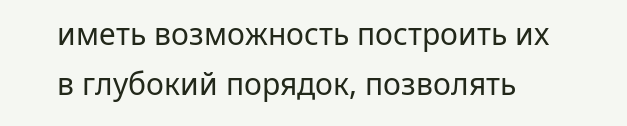иметь возможность построить их в глубокий порядок, позволять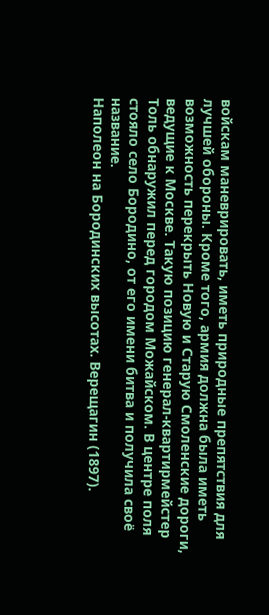войскам маневрировать, иметь природные препятствия для лучшей обороны. Кроме того, армия должна была иметь возможность перекрыть Новую и Старую Смоленские дороги, ведущие к Москве. Такую позицию генерал-квартирмейстер Толь обнаружил перед городом Можайском. В центре поля стояло село Бородино, от его имени битва и получила своё название.
Наполеон на Бородинских высотах. Верещагин (1897).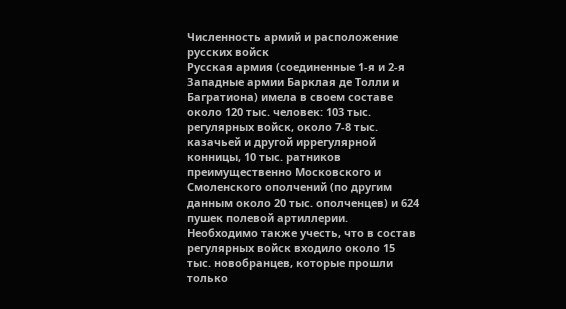Численность армий и расположение русских войск
Русская армия (соединенные 1-я и 2-я Западные армии Барклая де Толли и Багратиона) имела в своем составе около 120 тыс. человек: 103 тыс. регулярных войск, около 7-8 тыс. казачьей и другой иррегулярной конницы, 10 тыс. ратников преимущественно Московского и Смоленского ополчений (по другим данным около 20 тыс. ополченцев) и 624 пушек полевой артиллерии. Необходимо также учесть, что в состав регулярных войск входило около 15 тыс. новобранцев, которые прошли только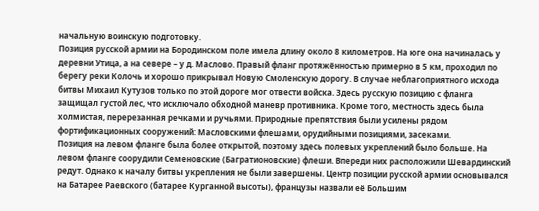начальную воинскую подготовку.
Позиция русской армии на Бородинском поле имела длину около 8 километров. На юге она начиналась у деревни Утица, а на севере – у д. Маслово. Правый фланг протяжённостью примерно в 5 км, проходил по берегу реки Колочь и хорошо прикрывал Новую Смоленскую дорогу. В случае неблагоприятного исхода битвы Михаил Кутузов только по этой дороге мог отвести войска. Здесь русскую позицию с фланга защищал густой лес, что исключало обходной маневр противника. Кроме того, местность здесь была холмистая, перерезанная речками и ручьями. Природные препятствия были усилены рядом фортификационных сооружений: Масловскими флешами, орудийными позициями, засеками.
Позиция на левом фланге была более открытой, поэтому здесь полевых укреплений было больше. На левом фланге соорудили Семеновские (Багратионовские) флеши. Впереди них расположили Шевардинский редут. Однако к началу битвы укрепления не были завершены. Центр позиции русской армии основывался на Батарее Раевского (батарее Курганной высоты), французы назвали её Большим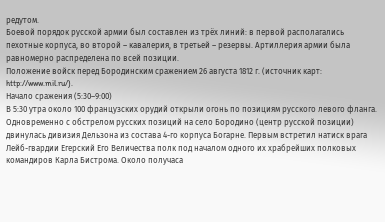редутом.
Боевой порядок русской армии был составлен из трёх линий: в первой располагались пехотные корпуса, во второй – кавалерия, в третьей – резервы. Артиллерия армии была равномерно распределена по всей позиции.
Положение войск перед Бородинским сражением 26 августа 1812 г. (источник карт: http://www.mil.ru/).
Начало сражения (5:30–9:00)
В 5:30 утра около 100 французских орудий открыли огонь по позициям русского левого фланга. Одновременно с обстрелом русских позиций на село Бородино (центр русской позиции) двинулась дивизия Дельзона из состава 4-го корпуса Богарне. Первым встретил натиск врага Лейб-гвардии Егерский Его Величества полк под началом одного их храбрейших полковых командиров Карла Бистрома. Около получаса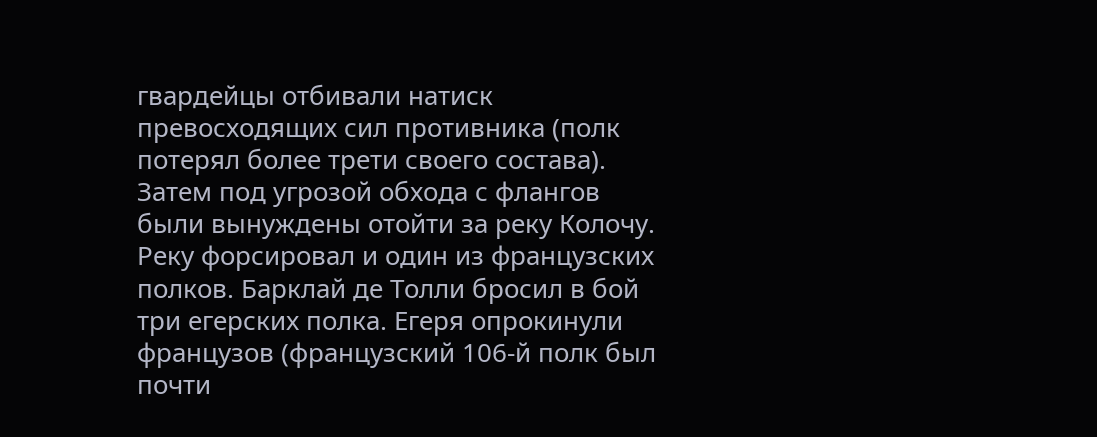гвардейцы отбивали натиск превосходящих сил противника (полк потерял более трети своего состава). Затем под угрозой обхода с флангов были вынуждены отойти за реку Колочу. Реку форсировал и один из французских полков. Барклай де Толли бросил в бой три егерских полка. Егеря опрокинули французов (французский 106-й полк был почти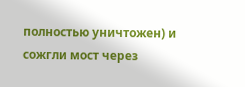полностью уничтожен) и сожгли мост через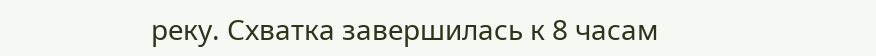реку. Схватка завершилась к 8 часам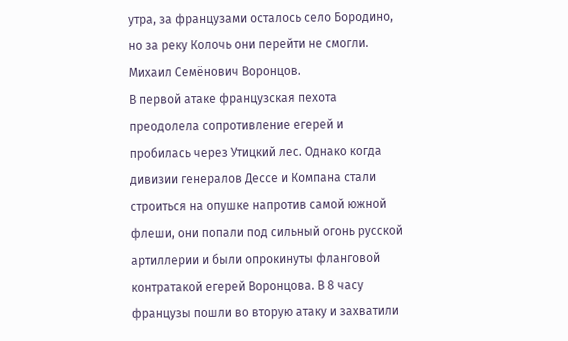утра, за французами осталось село Бородино, но за реку Колочь они перейти не смогли.
Михаил Семёнович Воронцов.
В первой атаке французская пехота преодолела сопротивление егерей и пробилась через Утицкий лес. Однако когда дивизии генералов Дессе и Компана стали строиться на опушке напротив самой южной флеши, они попали под сильный огонь русской артиллерии и были опрокинуты фланговой контратакой егерей Воронцова. В 8 часу французы пошли во вторую атаку и захватили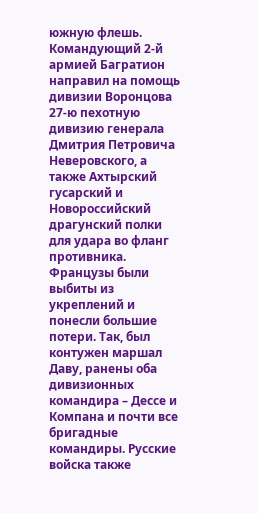южную флешь. Командующий 2-й армией Багратион направил на помощь дивизии Воронцова 27-ю пехотную дивизию генерала Дмитрия Петровича Неверовского, а также Ахтырский гусарский и Новороссийский драгунский полки для удара во фланг противника. Французы были выбиты из укреплений и понесли большие потери. Так, был контужен маршал Даву, ранены оба дивизионных командира – Дессе и Компана и почти все бригадные командиры. Русские войска также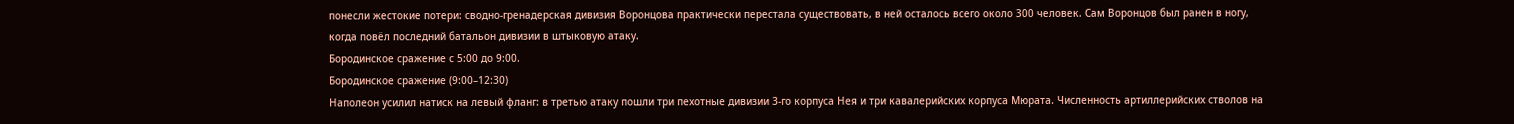понесли жестокие потери: сводно-гренадерская дивизия Воронцова практически перестала существовать, в ней осталось всего около 300 человек. Сам Воронцов был ранен в ногу, когда повёл последний батальон дивизии в штыковую атаку.
Бородинское сражение с 5:00 до 9:00.
Бородинское сражение (9:00–12:30)
Наполеон усилил натиск на левый фланг: в третью атаку пошли три пехотные дивизии 3-го корпуса Нея и три кавалерийских корпуса Мюрата. Численность артиллерийских стволов на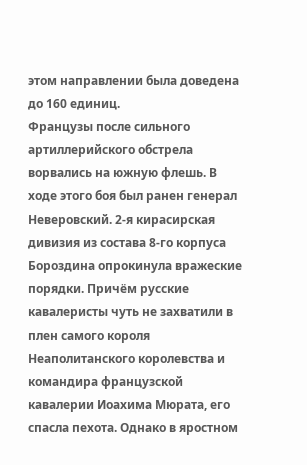этом направлении была доведена до 160 единиц.
Французы после сильного артиллерийского обстрела ворвались на южную флешь. В ходе этого боя был ранен генерал Неверовский. 2-я кирасирская дивизия из состава 8-го корпуса Бороздина опрокинула вражеские порядки. Причём русские кавалеристы чуть не захватили в плен самого короля Неаполитанского королевства и командира французской кавалерии Иоахима Мюрата, его спасла пехота. Однако в яростном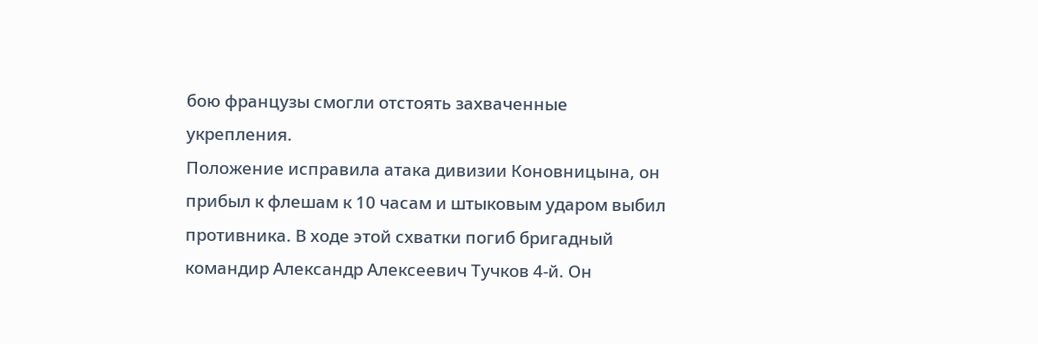бою французы смогли отстоять захваченные укрепления.
Положение исправила атака дивизии Коновницына, он прибыл к флешам к 10 часам и штыковым ударом выбил противника. В ходе этой схватки погиб бригадный командир Александр Алексеевич Тучков 4-й. Он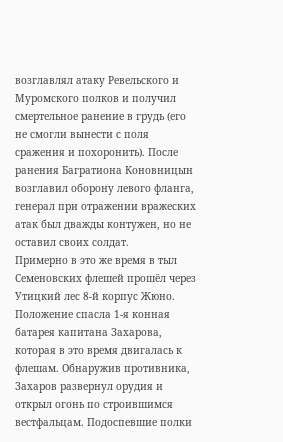возглавлял атаку Ревельского и Муромского полков и получил смертельное ранение в грудь (его не смогли вынести с поля сражения и похоронить). После ранения Багратиона Коновницын возглавил оборону левого фланга, генерал при отражении вражеских атак был дважды контужен, но не оставил своих солдат.
Примерно в это же время в тыл Семеновских флешей прошёл через Утицкий лес 8-й корпус Жюно. Положение спасла 1-я конная батарея капитана Захарова, которая в это время двигалась к флешам. Обнаружив противника, Захаров развернул орудия и открыл огонь по строившимся вестфальцам. Подоспевшие полки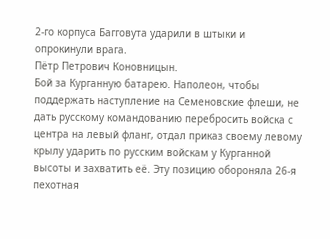2-го корпуса Багговута ударили в штыки и опрокинули врага.
Пётр Петрович Коновницын.
Бой за Курганную батарею. Наполеон, чтобы поддержать наступление на Семеновские флеши, не дать русскому командованию перебросить войска с центра на левый фланг, отдал приказ своему левому крылу ударить по русским войскам у Курганной высоты и захватить её. Эту позицию обороняла 26-я пехотная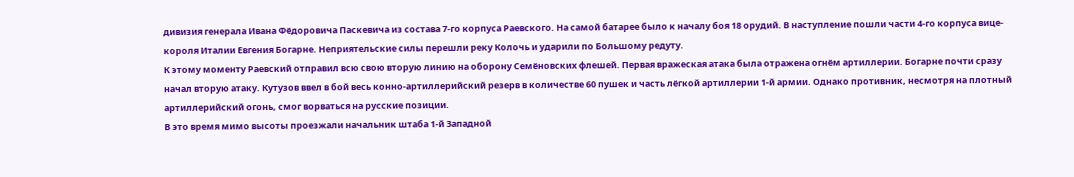дивизия генерала Ивана Фёдоровича Паскевича из состава 7-го корпуса Раевского. На самой батарее было к началу боя 18 орудий. В наступление пошли части 4-го корпуса вице-короля Италии Евгения Богарне. Неприятельские силы перешли реку Колочь и ударили по Большому редуту.
К этому моменту Раевский отправил всю свою вторую линию на оборону Семёновских флешей. Первая вражеская атака была отражена огнём артиллерии. Богарне почти сразу начал вторую атаку. Кутузов ввел в бой весь конно-артиллерийский резерв в количестве 60 пушек и часть лёгкой артиллерии 1-й армии. Однако противник, несмотря на плотный артиллерийский огонь, смог ворваться на русские позиции.
В это время мимо высоты проезжали начальник штаба 1-й Западной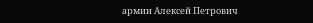армии Алексей Петрович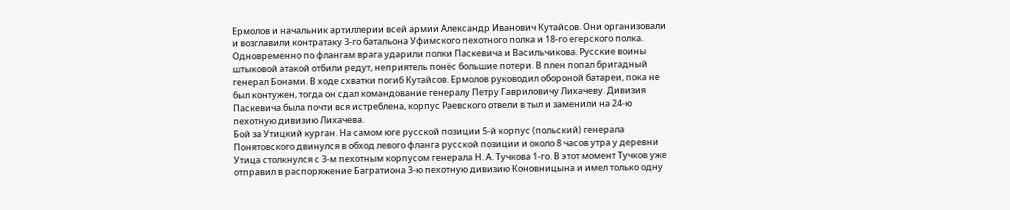Ермолов и начальник артиллерии всей армии Александр Иванович Кутайсов. Они организовали и возглавили контратаку 3-го батальона Уфимского пехотного полка и 18-го егерского полка. Одновременно по флангам врага ударили полки Паскевича и Васильчикова. Русские воины штыковой атакой отбили редут, неприятель понёс большие потери. В плен попал бригадный генерал Бонами. В ходе схватки погиб Кутайсов. Ермолов руководил обороной батареи, пока не был контужен, тогда он сдал командование генералу Петру Гавриловичу Лихачеву. Дивизия Паскевича была почти вся истреблена, корпус Раевского отвели в тыл и заменили на 24-ю пехотную дивизию Лихачева.
Бой за Утицкий курган. На самом юге русской позиции 5-й корпус (польский) генерала Понятовского двинулся в обход левого фланга русской позиции и около 8 часов утра у деревни Утица столкнулся с 3-м пехотным корпусом генерала Н. А. Тучкова 1-го. В этот момент Тучков уже отправил в распоряжение Багратиона 3-ю пехотную дивизию Коновницына и имел только одну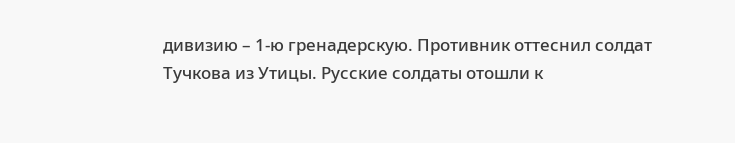дивизию – 1-ю гренадерскую. Противник оттеснил солдат Тучкова из Утицы. Русские солдаты отошли к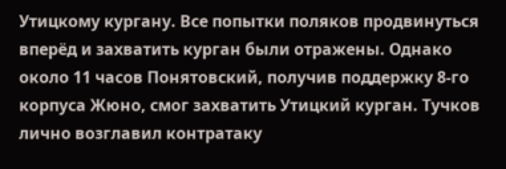Утицкому кургану. Все попытки поляков продвинуться вперёд и захватить курган были отражены. Однако около 11 часов Понятовский, получив поддержку 8-го корпуса Жюно, смог захватить Утицкий курган. Тучков лично возглавил контратаку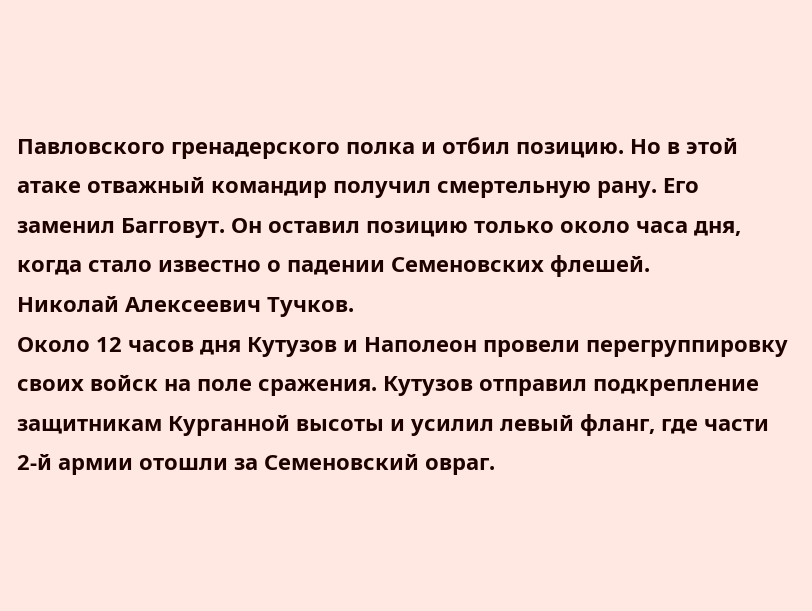Павловского гренадерского полка и отбил позицию. Но в этой атаке отважный командир получил смертельную рану. Его заменил Багговут. Он оставил позицию только около часа дня, когда стало известно о падении Семеновских флешей.
Николай Алексеевич Тучков.
Около 12 часов дня Кутузов и Наполеон провели перегруппировку своих войск на поле сражения. Кутузов отправил подкрепление защитникам Курганной высоты и усилил левый фланг, где части 2-й армии отошли за Семеновский овраг.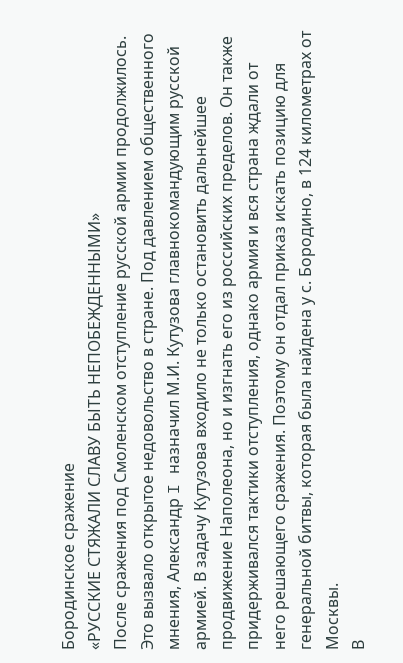Бородинское сражение
«РУССКИЕ СТЯЖАЛИ СЛАВУ БЫТЬ НЕПОБЕЖДЕННЫМИ»
После сражения под Смоленском отступление русской армии продолжилось. Это вызвало открытое недовольство в стране. Под давлением общественного мнения, Александр I назначил М.И. Кутузова главнокомандующим русской армией. В задачу Кутузова входило не только остановить дальнейшее продвижение Наполеона, но и изгнать его из российских пределов. Он также придерживался тактики отступления, однако армия и вся страна ждали от него решающего сражения. Поэтому он отдал приказ искать позицию для генеральной битвы, которая была найдена у с. Бородино, в 124 километрах от Москвы.
В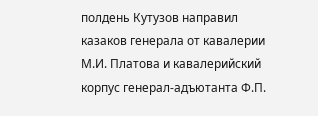полдень Кутузов направил казаков генерала от кавалерии М.И. Платова и кавалерийский корпус генерал-адъютанта Ф.П.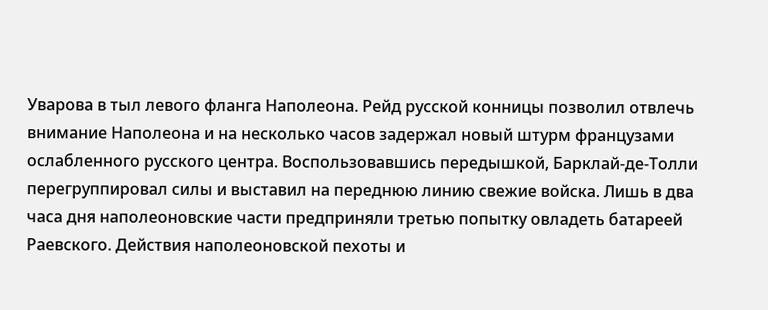Уварова в тыл левого фланга Наполеона. Рейд русской конницы позволил отвлечь внимание Наполеона и на несколько часов задержал новый штурм французами ослабленного русского центра. Воспользовавшись передышкой, Барклай-де-Толли перегруппировал силы и выставил на переднюю линию свежие войска. Лишь в два часа дня наполеоновские части предприняли третью попытку овладеть батареей Раевского. Действия наполеоновской пехоты и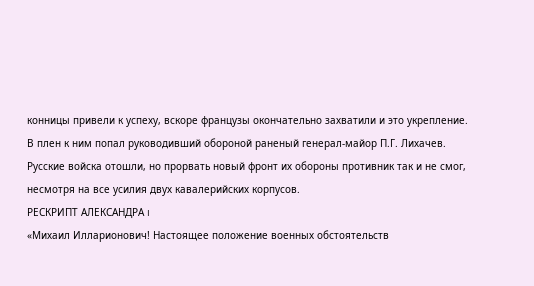конницы привели к успеху, вскоре французы окончательно захватили и это укрепление. В плен к ним попал руководивший обороной раненый генерал-майор П.Г. Лихачев. Русские войска отошли, но прорвать новый фронт их обороны противник так и не смог, несмотря на все усилия двух кавалерийских корпусов.
РЕСКРИПТ АЛЕКСАНДРА I
«Михаил Илларионович! Настоящее положение военных обстоятельств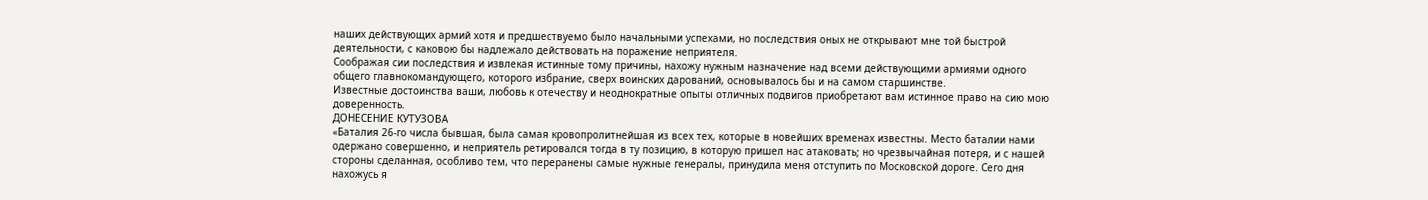наших действующих армий хотя и предшествуемо было начальными успехами, но последствия оных не открывают мне той быстрой деятельности, с каковою бы надлежало действовать на поражение неприятеля.
Соображая сии последствия и извлекая истинные тому причины, нахожу нужным назначение над всеми действующими армиями одного общего главнокомандующего, которого избрание, сверх воинских дарований, основывалось бы и на самом старшинстве.
Известные достоинства ваши, любовь к отечеству и неоднократные опыты отличных подвигов приобретают вам истинное право на сию мою доверенность.
ДОНЕСЕНИЕ КУТУЗОВА
«Баталия 26-го числа бывшая, была самая кровопролитнейшая из всех тех, которые в новейших временах известны. Место баталии нами одержано совершенно, и неприятель ретировался тогда в ту позицию, в которую пришел нас атаковать; но чрезвычайная потеря, и с нашей стороны сделанная, особливо тем, что переранены самые нужные генералы, принудила меня отступить по Московской дороге. Сего дня нахожусь я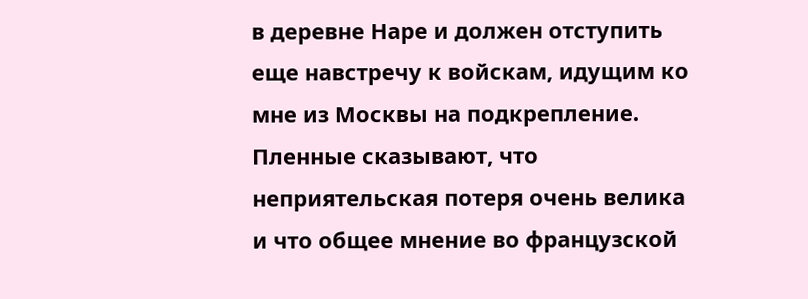в деревне Наре и должен отступить еще навстречу к войскам, идущим ко мне из Москвы на подкрепление. Пленные сказывают, что неприятельская потеря очень велика и что общее мнение во французской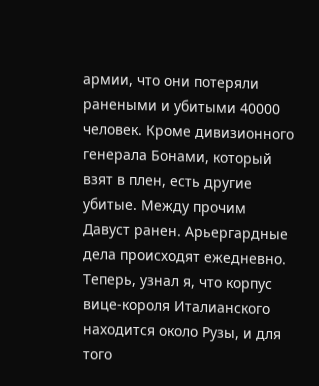армии, что они потеряли ранеными и убитыми 40000 человек. Кроме дивизионного генерала Бонами, который взят в плен, есть другие убитые. Между прочим Давуст ранен. Арьергардные дела происходят ежедневно. Теперь, узнал я, что корпус вице-короля Италианского находится около Рузы, и для того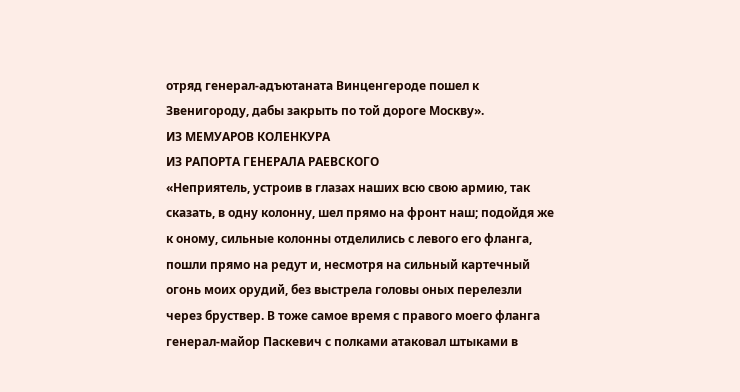отряд генерал-адъютаната Винценгероде пошел к Звенигороду, дабы закрыть по той дороге Москву».
ИЗ МЕМУАРОВ КОЛЕНКУРА
ИЗ РАПОРТА ГЕНЕРАЛА РАЕВСКОГО
«Неприятель, устроив в глазах наших всю свою армию, так сказать, в одну колонну, шел прямо на фронт наш; подойдя же к оному, сильные колонны отделились с левого его фланга, пошли прямо на редут и, несмотря на сильный картечный огонь моих орудий, без выстрела головы оных перелезли через бруствер. В тоже самое время с правого моего фланга генерал-майор Паскевич с полками атаковал штыками в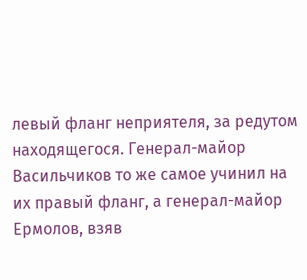левый фланг неприятеля, за редутом находящегося. Генерал-майор Васильчиков то же самое учинил на их правый фланг, а генерал-майор Ермолов, взяв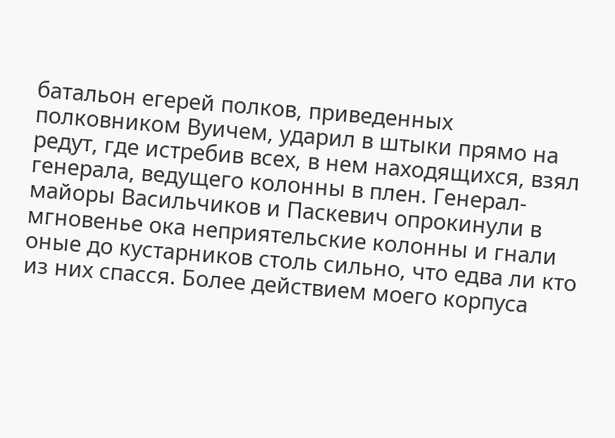батальон егерей полков, приведенных полковником Вуичем, ударил в штыки прямо на редут, где истребив всех, в нем находящихся, взял генерала, ведущего колонны в плен. Генерал-майоры Васильчиков и Паскевич опрокинули в мгновенье ока неприятельские колонны и гнали оные до кустарников столь сильно, что едва ли кто из них спасся. Более действием моего корпуса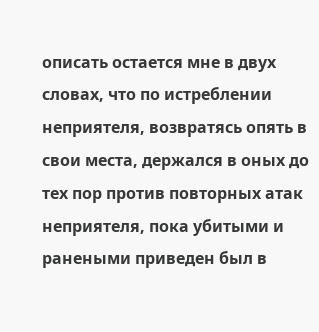описать остается мне в двух словах, что по истреблении неприятеля, возвратясь опять в свои места, держался в оных до тех пор против повторных атак неприятеля, пока убитыми и ранеными приведен был в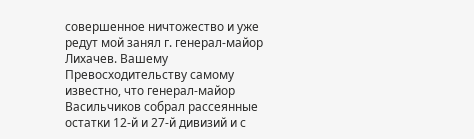совершенное ничтожество и уже редут мой занял г. генерал-майор Лихачев. Вашему Превосходительству самому известно, что генерал-майор Васильчиков собрал рассеянные остатки 12-й и 27-й дивизий и с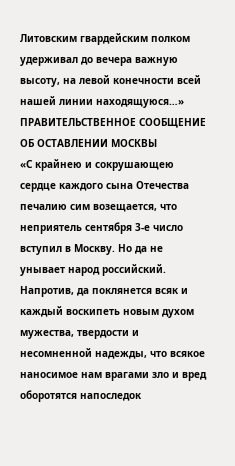Литовским гвардейским полком удерживал до вечера важную высоту, на левой конечности всей нашей линии находящуюся…»
ПРАВИТЕЛЬСТВЕННОЕ СООБЩЕНИЕ ОБ ОСТАВЛЕНИИ МОСКВЫ
«С крайнею и сокрушающею сердце каждого сына Отечества печалию сим возещается, что неприятель сентября 3-е число вступил в Москву. Но да не унывает народ российский. Напротив, да поклянется всяк и каждый воскипеть новым духом мужества, твердости и несомненной надежды, что всякое наносимое нам врагами зло и вред оборотятся напоследок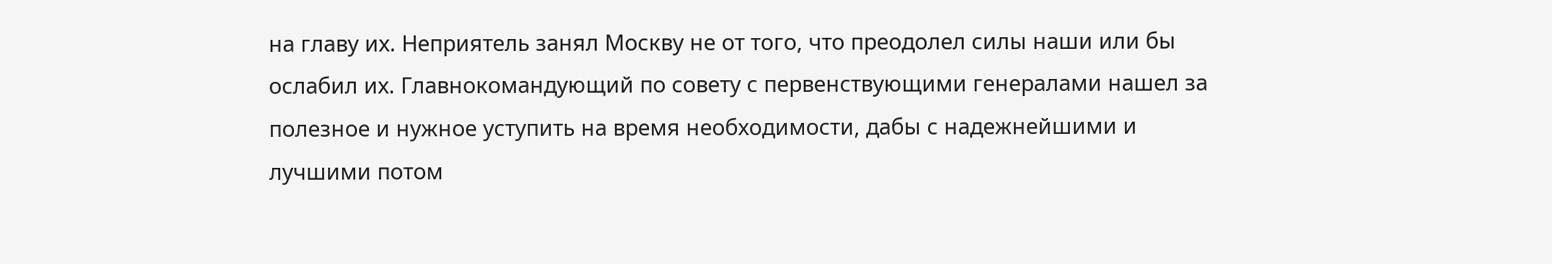на главу их. Неприятель занял Москву не от того, что преодолел силы наши или бы ослабил их. Главнокомандующий по совету с первенствующими генералами нашел за полезное и нужное уступить на время необходимости, дабы с надежнейшими и лучшими потом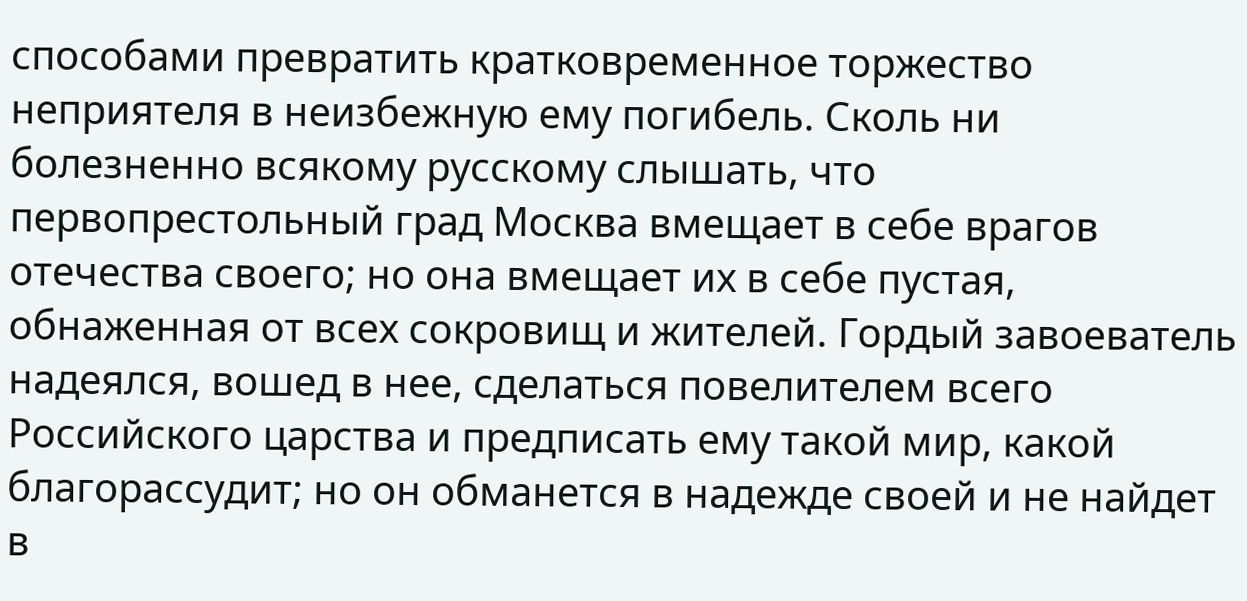способами превратить кратковременное торжество неприятеля в неизбежную ему погибель. Сколь ни болезненно всякому русскому слышать, что первопрестольный град Москва вмещает в себе врагов отечества своего; но она вмещает их в себе пустая, обнаженная от всех сокровищ и жителей. Гордый завоеватель надеялся, вошед в нее, сделаться повелителем всего Российского царства и предписать ему такой мир, какой благорассудит; но он обманется в надежде своей и не найдет в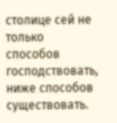столице сей не только способов господствовать, ниже способов существовать.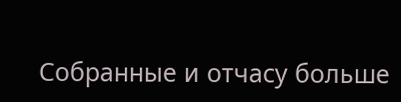Собранные и отчасу больше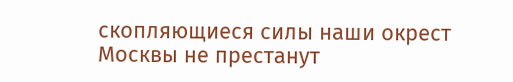скопляющиеся силы наши окрест Москвы не престанут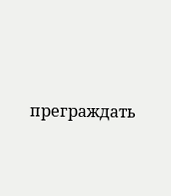преграждать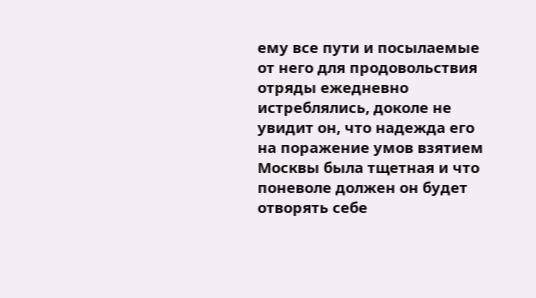ему все пути и посылаемые от него для продовольствия отряды ежедневно истреблялись, доколе не увидит он, что надежда его на поражение умов взятием Москвы была тщетная и что поневоле должен он будет отворять себе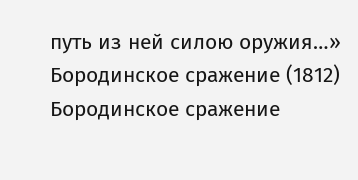путь из ней силою оружия…»
Бородинское сражение (1812)
Бородинское сражение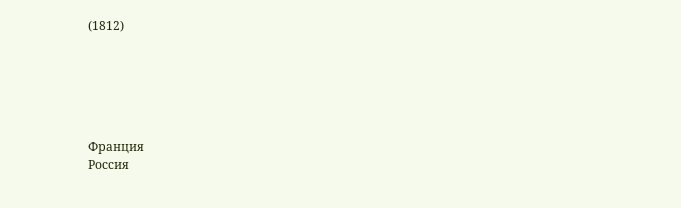(1812)






Франция
Россия